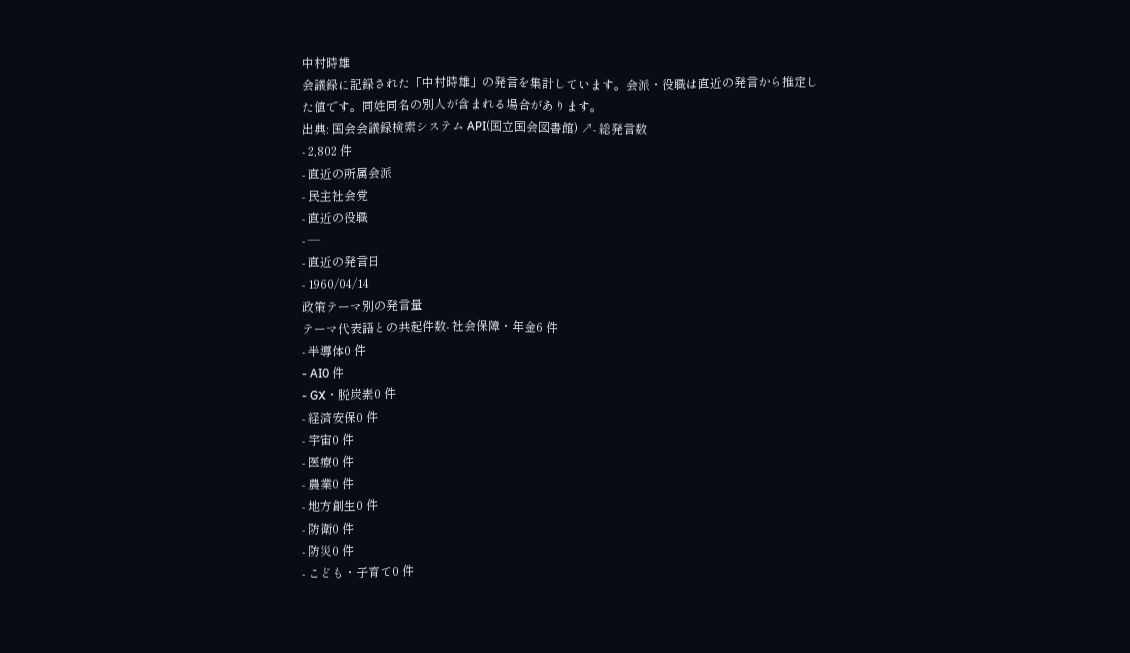中村時雄
会議録に記録された「中村時雄」の発言を集計しています。会派・役職は直近の発言から推定した値です。同姓同名の別人が含まれる場合があります。
出典: 国会会議録検索システム API(国立国会図書館) ↗- 総発言数
- 2,802 件
- 直近の所属会派
- 民主社会党
- 直近の役職
- —
- 直近の発言日
- 1960/04/14
政策テーマ別の発言量
テーマ代表語との共起件数- 社会保障・年金6 件
- 半導体0 件
- AI0 件
- GX・脱炭素0 件
- 経済安保0 件
- 宇宙0 件
- 医療0 件
- 農業0 件
- 地方創生0 件
- 防衛0 件
- 防災0 件
- こども・子育て0 件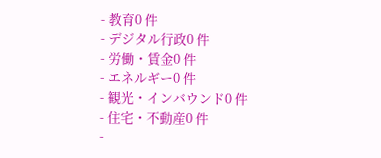- 教育0 件
- デジタル行政0 件
- 労働・賃金0 件
- エネルギー0 件
- 観光・インバウンド0 件
- 住宅・不動産0 件
-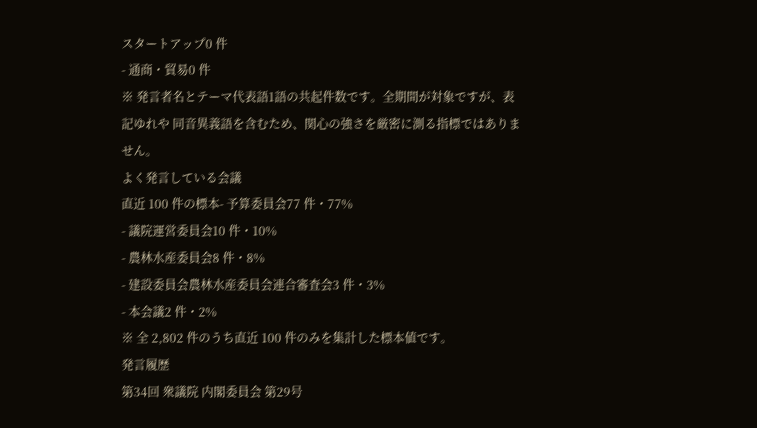スタートアップ0 件
- 通商・貿易0 件
※ 発言者名とテーマ代表語1語の共起件数です。全期間が対象ですが、表記ゆれや 同音異義語を含むため、関心の強さを厳密に測る指標ではありません。
よく発言している会議
直近 100 件の標本- 予算委員会77 件・77%
- 議院運営委員会10 件・10%
- 農林水産委員会8 件・8%
- 建設委員会農林水産委員会連合審査会3 件・3%
- 本会議2 件・2%
※ 全 2,802 件のうち直近 100 件のみを集計した標本値です。
発言履歴
第34回 衆議院 内閣委員会 第29号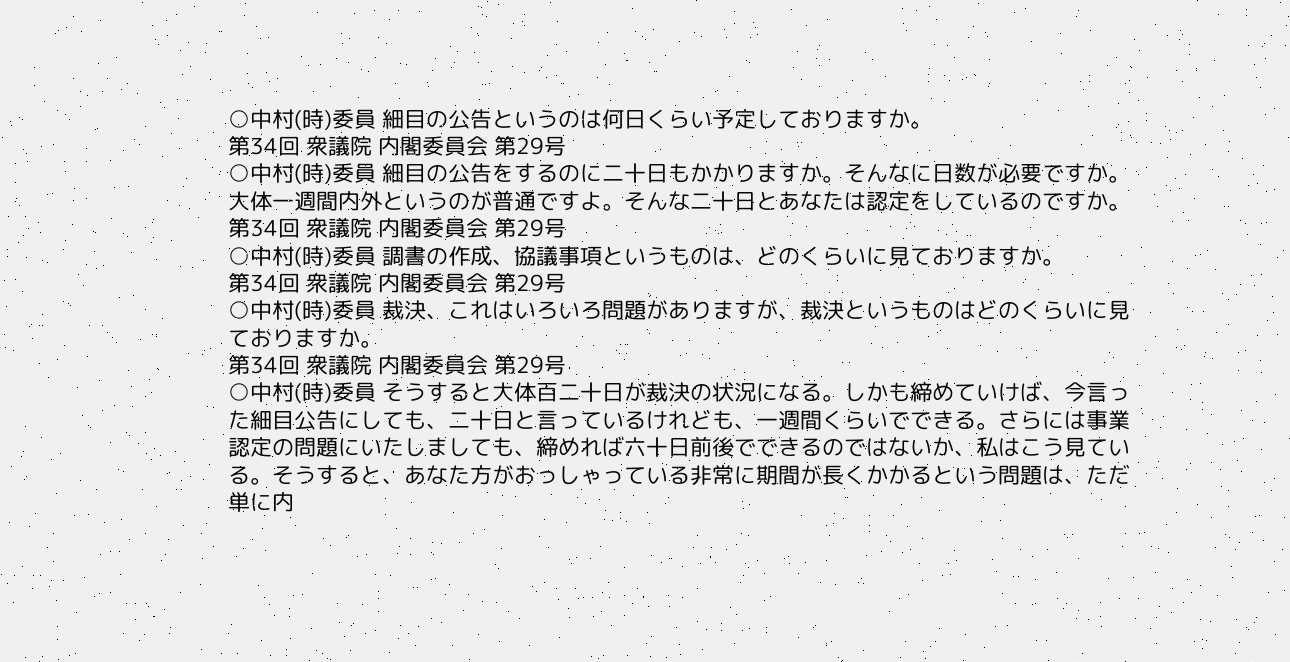○中村(時)委員 細目の公告というのは何日くらい予定しておりますか。
第34回 衆議院 内閣委員会 第29号
○中村(時)委員 細目の公告をするのに二十日もかかりますか。そんなに日数が必要ですか。大体一週間内外というのが普通ですよ。そんな二十日とあなたは認定をしているのですか。
第34回 衆議院 内閣委員会 第29号
○中村(時)委員 調書の作成、協議事項というものは、どのくらいに見ておりますか。
第34回 衆議院 内閣委員会 第29号
○中村(時)委員 裁決、これはいろいろ問題がありますが、裁決というものはどのくらいに見ておりますか。
第34回 衆議院 内閣委員会 第29号
○中村(時)委員 そうすると大体百二十日が裁決の状況になる。しかも締めていけば、今言った細目公告にしても、二十日と言っているけれども、一週間くらいでできる。さらには事業認定の問題にいたしましても、締めれば六十日前後でできるのではないか、私はこう見ている。そうすると、あなた方がおっしゃっている非常に期間が長くかかるという問題は、ただ単に内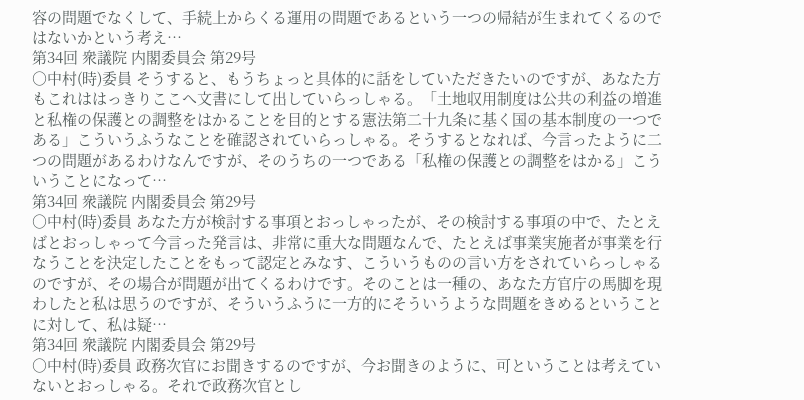容の問題でなくして、手続上からくる運用の問題であるという一つの帰結が生まれてくるのではないかという考え…
第34回 衆議院 内閣委員会 第29号
○中村(時)委員 そうすると、もうちょっと具体的に話をしていただきたいのですが、あなた方もこれははっきりここへ文書にして出していらっしゃる。「土地収用制度は公共の利益の増進と私権の保護との調整をはかることを目的とする憲法第二十九条に基く国の基本制度の一つである」こういうふうなことを確認されていらっしゃる。そうするとなれば、今言ったように二つの問題があるわけなんですが、そのうちの一つである「私権の保護との調整をはかる」こういうことになって…
第34回 衆議院 内閣委員会 第29号
○中村(時)委員 あなた方が検討する事項とおっしゃったが、その検討する事項の中で、たとえばとおっしゃって今言った発言は、非常に重大な問題なんで、たとえば事業実施者が事業を行なうことを決定したことをもって認定とみなす、こういうものの言い方をされていらっしゃるのですが、その場合が問題が出てくるわけです。そのことは一種の、あなた方官庁の馬脚を現わしたと私は思うのですが、そういうふうに一方的にそういうような問題をきめるということに対して、私は疑…
第34回 衆議院 内閣委員会 第29号
○中村(時)委員 政務次官にお聞きするのですが、今お聞きのように、可ということは考えていないとおっしゃる。それで政務次官とし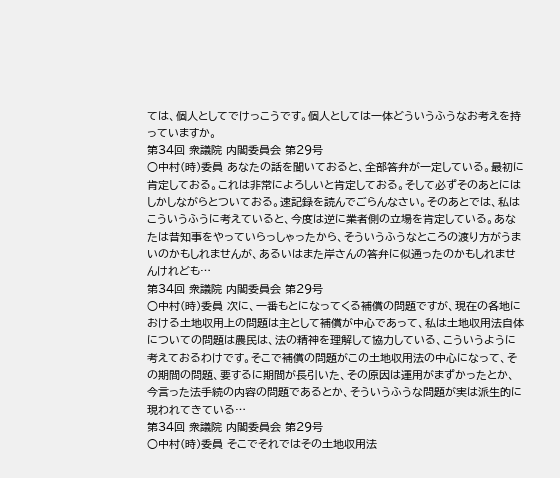ては、個人としてでけっこうです。個人としては一体どういうふうなお考えを持っていますか。
第34回 衆議院 内閣委員会 第29号
○中村(時)委員 あなたの話を聞いておると、全部答弁が一定している。最初に肯定しておる。これは非常によろしいと肯定しておる。そして必ずそのあとにはしかしながらとついておる。速記録を読んでごらんなさい。そのあとでは、私はこういうふうに考えていると、今度は逆に業者側の立場を肯定している。あなたは昔知事をやっていらっしゃったから、そういうふうなところの渡り方がうまいのかもしれませんが、あるいはまた岸さんの答弁に似通ったのかもしれませんけれども…
第34回 衆議院 内閣委員会 第29号
○中村(時)委員 次に、一番もとになってくる補償の問題ですが、現在の各地における土地収用上の問題は主として補償が中心であって、私は土地収用法自体についての問題は農民は、法の精神を理解して協力している、こういうように考えておるわけです。そこで補償の問題がこの土地収用法の中心になって、その期間の問題、要するに期間が長引いた、その原因は運用がまずかったとか、今言った法手続の内容の問題であるとか、そういうふうな問題が実は派生的に現われてきている…
第34回 衆議院 内閣委員会 第29号
○中村(時)委員 そこでそれではその土地収用法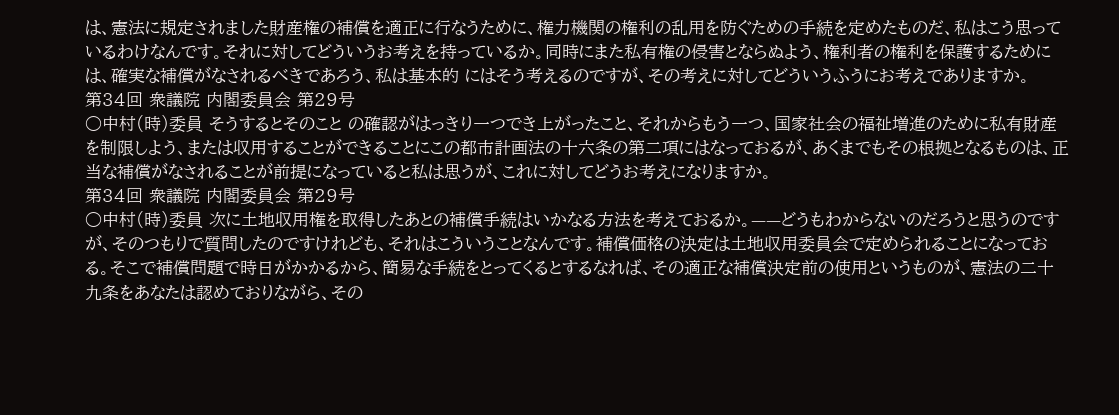は、憲法に規定されました財産権の補償を適正に行なうために、権力機関の権利の乱用を防ぐための手続を定めたものだ、私はこう思っているわけなんです。それに対してどういうお考えを持っているか。同時にまた私有権の侵害とならぬよう、権利者の権利を保護するためには、確実な補償がなされるべきであろう、私は基本的 にはそう考えるのですが、その考えに対してどういうふうにお考えでありますか。
第34回 衆議院 内閣委員会 第29号
○中村(時)委員 そうするとそのこと の確認がはっきり一つでき上がったこと、それからもう一つ、国家社会の福祉増進のために私有財産を制限しよう、または収用することができることにこの都市計画法の十六条の第二項にはなっておるが、あくまでもその根拠となるものは、正当な補償がなされることが前提になっていると私は思うが、これに対してどうお考えになりますか。
第34回 衆議院 内閣委員会 第29号
○中村(時)委員 次に土地収用権を取得したあとの補償手続はいかなる方法を考えておるか。——どうもわからないのだろうと思うのですが、そのつもりで質問したのですけれども、それはこういうことなんです。補償価格の決定は土地収用委員会で定められることになっておる。そこで補償問題で時日がかかるから、簡易な手続をとってくるとするなれば、その適正な補償決定前の使用というものが、憲法の二十九条をあなたは認めておりながら、その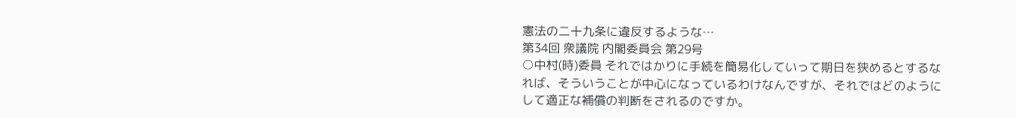憲法の二十九条に違反するような…
第34回 衆議院 内閣委員会 第29号
○中村(時)委員 それではかりに手続を簡易化していって期日を狭めるとするなれば、そういうことが中心になっているわけなんですが、それではどのようにして適正な補償の判断をされるのですか。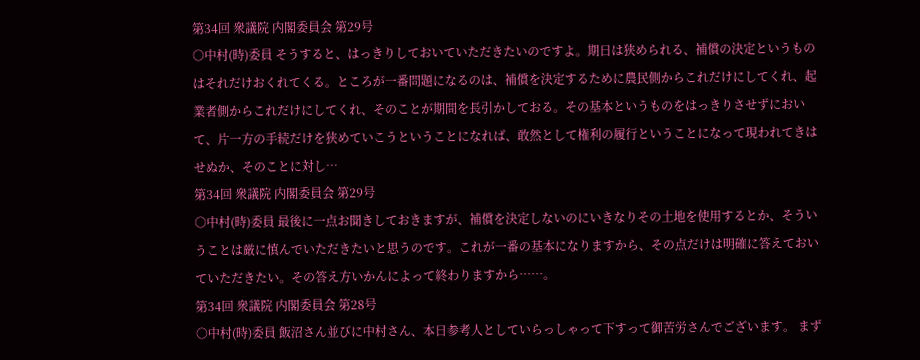第34回 衆議院 内閣委員会 第29号
○中村(時)委員 そうすると、はっきりしておいていただきたいのですよ。期日は狭められる、補償の決定というものはそれだけおくれてくる。ところが一番問題になるのは、補償を決定するために農民側からこれだけにしてくれ、起業者側からこれだけにしてくれ、そのことが期間を長引かしておる。その基本というものをはっきりさせずにおいて、片一方の手続だけを狭めていこうということになれば、敢然として権利の履行ということになって現われてきはせぬか、そのことに対し…
第34回 衆議院 内閣委員会 第29号
○中村(時)委員 最後に一点お聞きしておきますが、補償を決定しないのにいきなりその土地を使用するとか、そういうことは厳に慎んでいただきたいと思うのです。これが一番の基本になりますから、その点だけは明確に答えておいていただきたい。その答え方いかんによって終わりますから……。
第34回 衆議院 内閣委員会 第28号
○中村(時)委員 飯沼さん並びに中村さん、本日参考人としていらっしゃって下すって御苦労さんでございます。 まず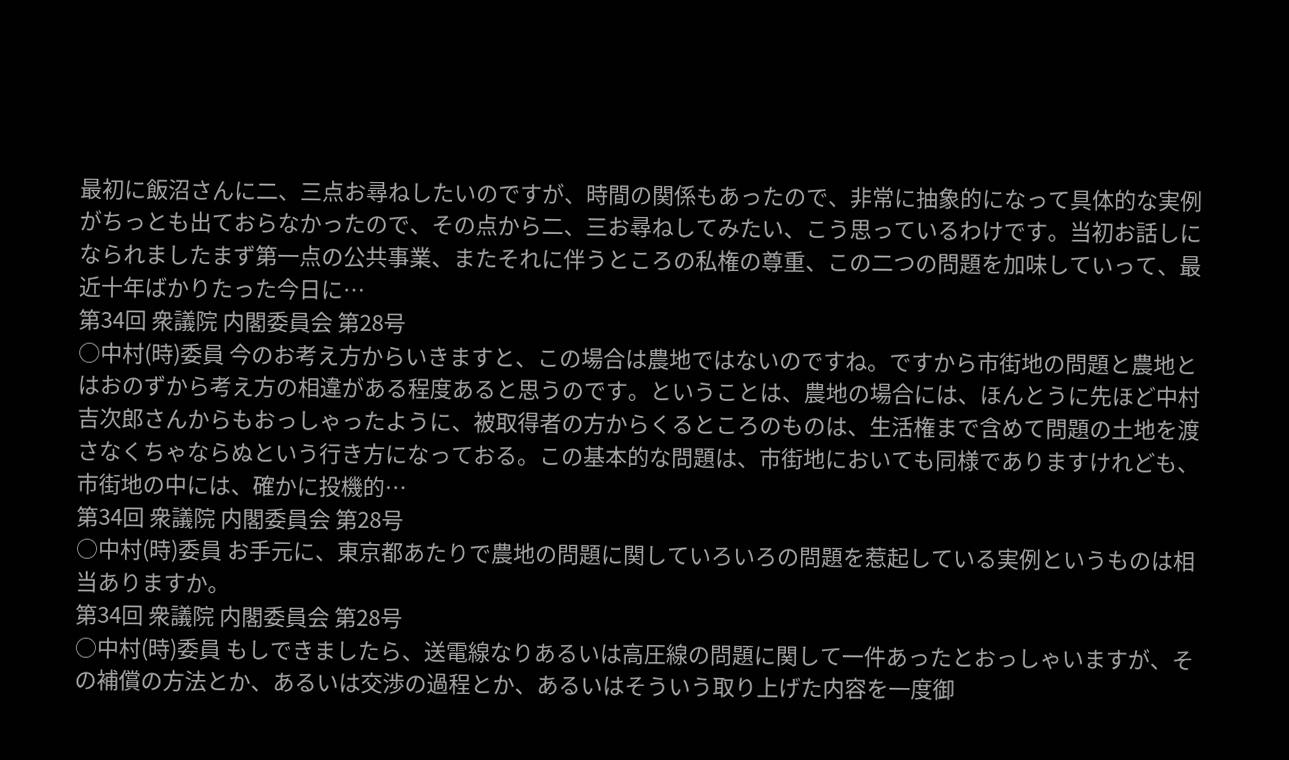最初に飯沼さんに二、三点お尋ねしたいのですが、時間の関係もあったので、非常に抽象的になって具体的な実例がちっとも出ておらなかったので、その点から二、三お尋ねしてみたい、こう思っているわけです。当初お話しになられましたまず第一点の公共事業、またそれに伴うところの私権の尊重、この二つの問題を加味していって、最近十年ばかりたった今日に…
第34回 衆議院 内閣委員会 第28号
○中村(時)委員 今のお考え方からいきますと、この場合は農地ではないのですね。ですから市街地の問題と農地とはおのずから考え方の相違がある程度あると思うのです。ということは、農地の場合には、ほんとうに先ほど中村吉次郎さんからもおっしゃったように、被取得者の方からくるところのものは、生活権まで含めて問題の土地を渡さなくちゃならぬという行き方になっておる。この基本的な問題は、市街地においても同様でありますけれども、市街地の中には、確かに投機的…
第34回 衆議院 内閣委員会 第28号
○中村(時)委員 お手元に、東京都あたりで農地の問題に関していろいろの問題を惹起している実例というものは相当ありますか。
第34回 衆議院 内閣委員会 第28号
○中村(時)委員 もしできましたら、送電線なりあるいは高圧線の問題に関して一件あったとおっしゃいますが、その補償の方法とか、あるいは交渉の過程とか、あるいはそういう取り上げた内容を一度御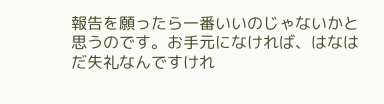報告を願ったら一番いいのじゃないかと思うのです。お手元になければ、はなはだ失礼なんですけれ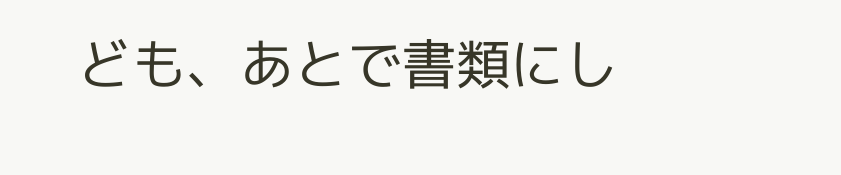ども、あとで書類にし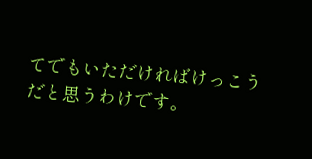てでもいただければけっこうだと思うわけです。